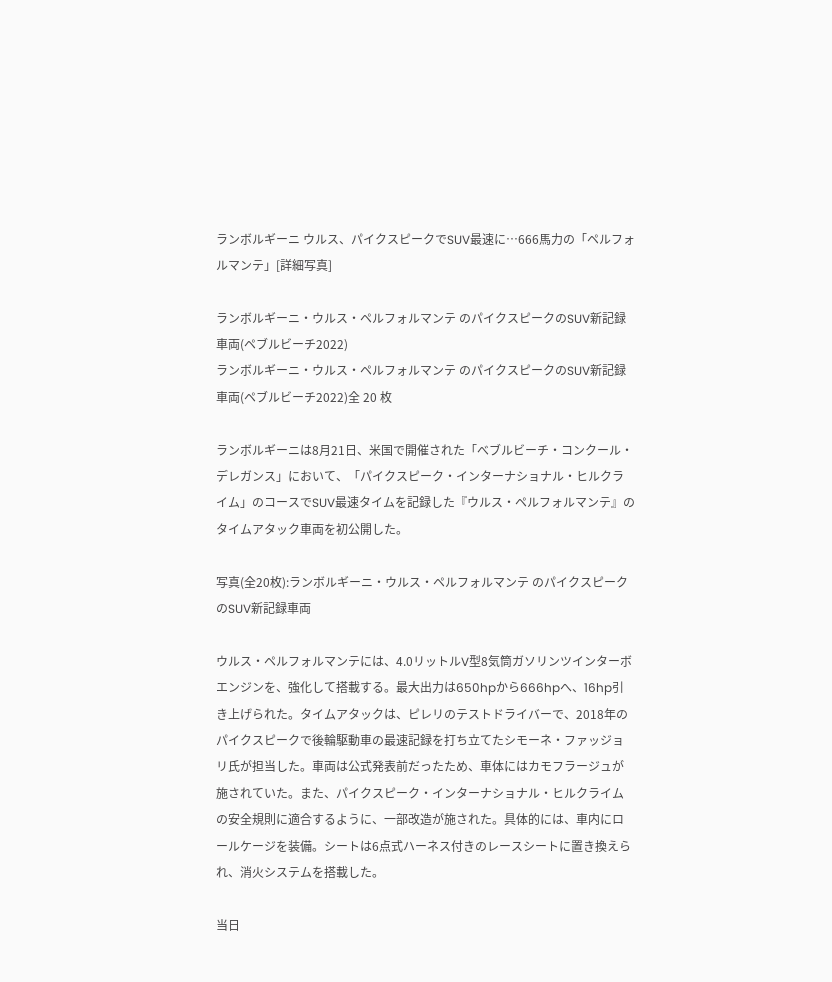ランボルギーニ ウルス、パイクスピークでSUV最速に…666馬力の「ペルフォルマンテ」[詳細写真]

ランボルギーニ・ウルス・ペルフォルマンテ のパイクスピークのSUV新記録車両(ペブルビーチ2022)
ランボルギーニ・ウルス・ペルフォルマンテ のパイクスピークのSUV新記録車両(ペブルビーチ2022)全 20 枚

ランボルギーニは8月21日、米国で開催された「べブルビーチ・コンクール・デレガンス」において、「パイクスピーク・インターナショナル・ヒルクライム」のコースでSUV最速タイムを記録した『ウルス・ペルフォルマンテ』のタイムアタック車両を初公開した。

写真(全20枚):ランボルギーニ・ウルス・ペルフォルマンテ のパイクスピークのSUV新記録車両

ウルス・ペルフォルマンテには、4.0リットルV型8気筒ガソリンツインターボエンジンを、強化して搭載する。最大出力は650hpから666hpへ、16hp引き上げられた。タイムアタックは、ピレリのテストドライバーで、2018年のパイクスピークで後輪駆動車の最速記録を打ち立てたシモーネ・ファッジョリ氏が担当した。車両は公式発表前だったため、車体にはカモフラージュが施されていた。また、パイクスピーク・インターナショナル・ヒルクライムの安全規則に適合するように、一部改造が施された。具体的には、車内にロールケージを装備。シートは6点式ハーネス付きのレースシートに置き換えられ、消火システムを搭載した。

当日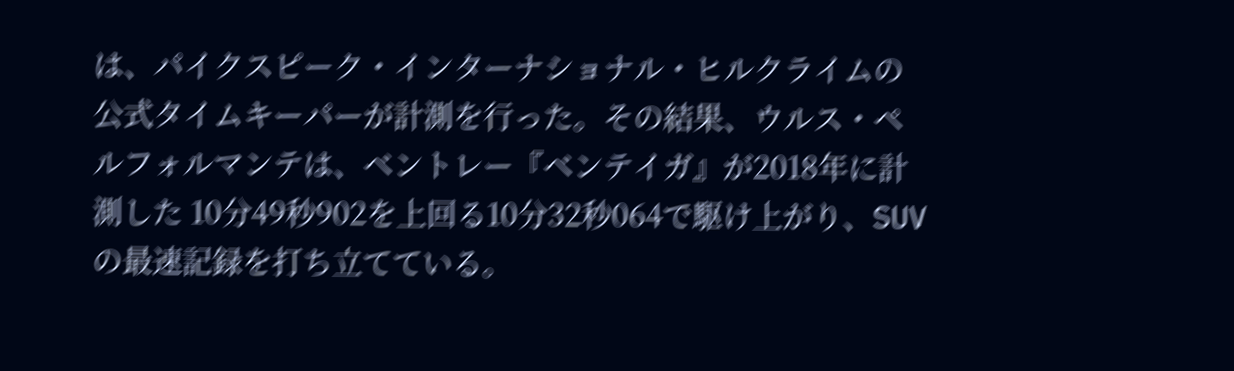は、パイクスピーク・インターナショナル・ヒルクライムの公式タイムキーパーが計測を行った。その結果、ウルス・ペルフォルマンテは、ベントレー『ベンテイガ』が2018年に計測した 10分49秒902を上回る10分32秒064で駆け上がり、SUVの最速記録を打ち立てている。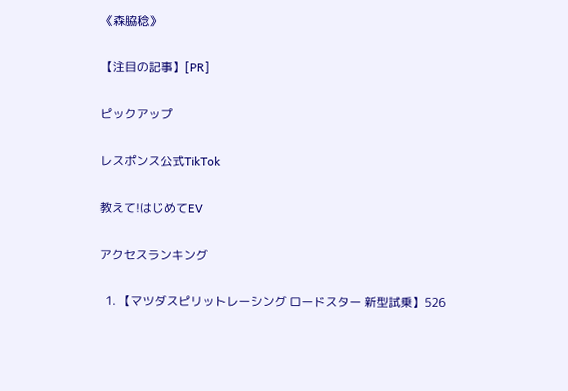《森脇稔》

【注目の記事】[PR]

ピックアップ

レスポンス公式TikTok

教えて!はじめてEV

アクセスランキング

  1. 【マツダスピリットレーシング ロードスター 新型試乗】526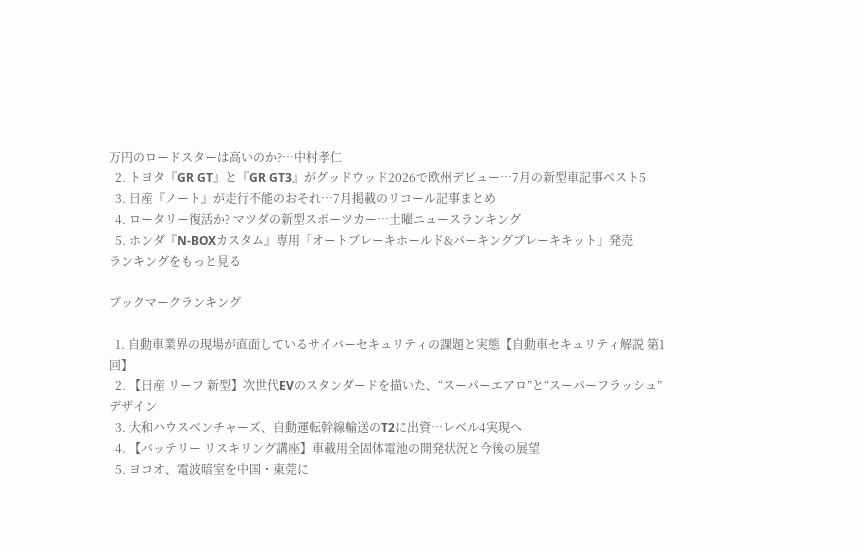万円のロードスターは高いのか?…中村孝仁
  2. トヨタ『GR GT』と『GR GT3』がグッドウッド2026で欧州デビュー…7月の新型車記事ベスト5
  3. 日産『ノート』が走行不能のおそれ…7月掲載のリコール記事まとめ
  4. ロータリー復活か? マツダの新型スポーツカー…土曜ニュースランキング
  5. ホンダ『N-BOXカスタム』専用「オートブレーキホールド&パーキングブレーキキット」発売
ランキングをもっと見る

ブックマークランキング

  1. 自動車業界の現場が直面しているサイバーセキュリティの課題と実態【自動車セキュリティ解説 第1回】
  2. 【日産 リーフ 新型】次世代EVのスタンダードを描いた、“スーパーエアロ”と“スーパーフラッシュ”デザイン
  3. 大和ハウスベンチャーズ、自動運転幹線輸送のT2に出資…レベル4実現へ
  4. 【バッテリー リスキリング講座】車載用全固体電池の開発状況と今後の展望
  5. ヨコオ、電波暗室を中国・東莞に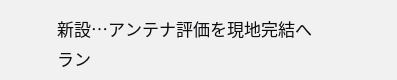新設…アンテナ評価を現地完結へ
ラン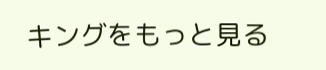キングをもっと見る